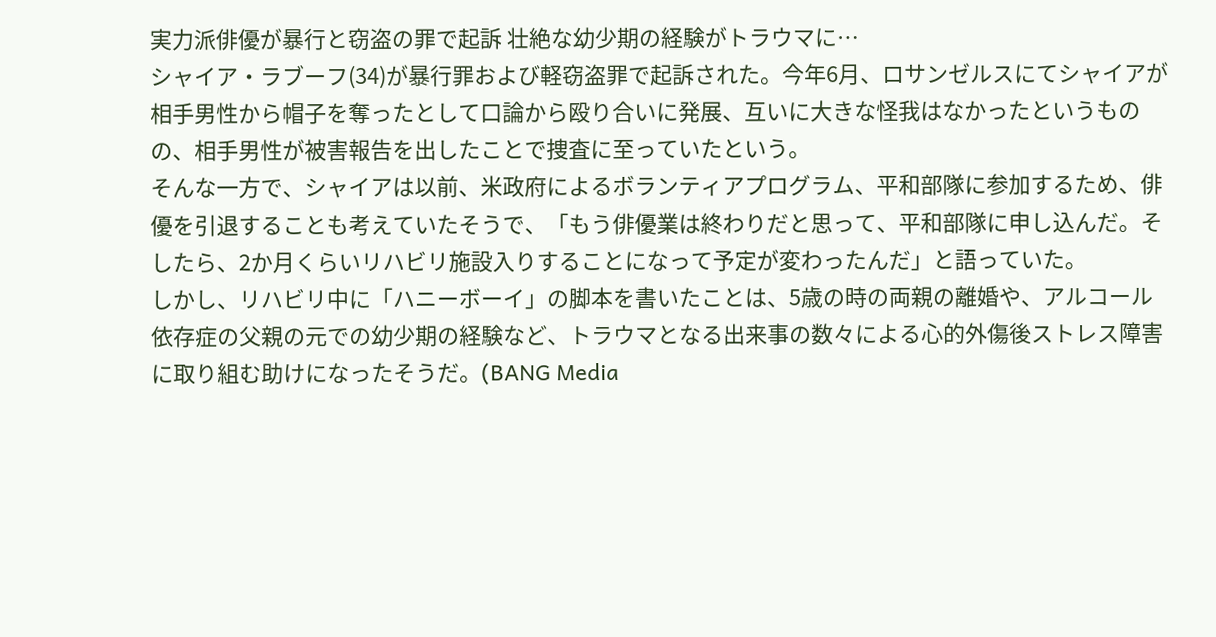実力派俳優が暴行と窃盗の罪で起訴 壮絶な幼少期の経験がトラウマに…
シャイア・ラブーフ(34)が暴行罪および軽窃盗罪で起訴された。今年6月、ロサンゼルスにてシャイアが相手男性から帽子を奪ったとして口論から殴り合いに発展、互いに大きな怪我はなかったというものの、相手男性が被害報告を出したことで捜査に至っていたという。
そんな一方で、シャイアは以前、米政府によるボランティアプログラム、平和部隊に参加するため、俳優を引退することも考えていたそうで、「もう俳優業は終わりだと思って、平和部隊に申し込んだ。そしたら、2か月くらいリハビリ施設入りすることになって予定が変わったんだ」と語っていた。
しかし、リハビリ中に「ハニーボーイ」の脚本を書いたことは、5歳の時の両親の離婚や、アルコール依存症の父親の元での幼少期の経験など、トラウマとなる出来事の数々による心的外傷後ストレス障害に取り組む助けになったそうだ。(BANG Media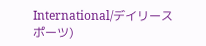International/デイリースポーツ)